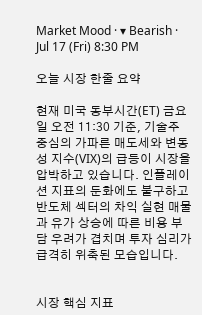Market Mood · ▾ Bearish · Jul 17 (Fri) 8:30 PM

오늘 시장 한줄 요약

현재 미국 동부시간(ET) 금요일 오전 11:30 기준, 기술주 중심의 가파른 매도세와 변동성 지수(VIX)의 급등이 시장을 압박하고 있습니다. 인플레이션 지표의 둔화에도 불구하고 반도체 섹터의 차익 실현 매물과 유가 상승에 따른 비용 부담 우려가 겹치며 투자 심리가 급격히 위축된 모습입니다.


시장 핵심 지표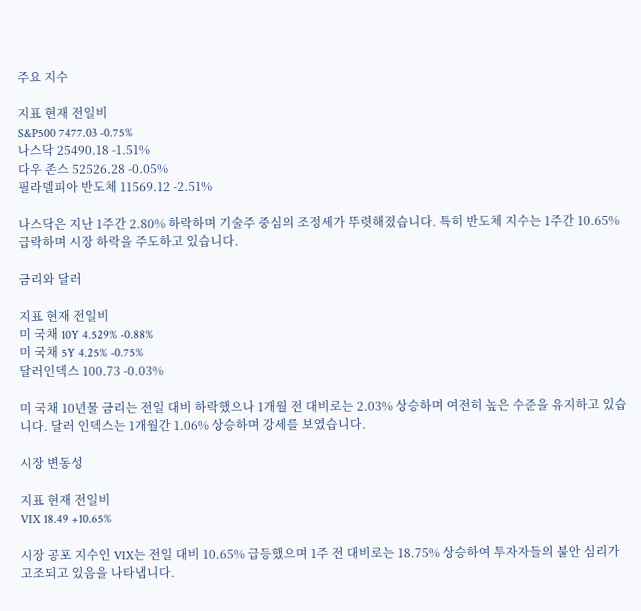주요 지수

지표 현재 전일비
S&P500 7477.03 -0.75%
나스닥 25490.18 -1.51%
다우 존스 52526.28 -0.05%
필라델피아 반도체 11569.12 -2.51%

나스닥은 지난 1주간 2.80% 하락하며 기술주 중심의 조정세가 뚜렷해졌습니다. 특히 반도체 지수는 1주간 10.65% 급락하며 시장 하락을 주도하고 있습니다.

금리와 달러

지표 현재 전일비
미 국채 10Y 4.529% -0.88%
미 국채 5Y 4.25% -0.75%
달러인덱스 100.73 -0.03%

미 국채 10년물 금리는 전일 대비 하락했으나 1개월 전 대비로는 2.03% 상승하며 여전히 높은 수준을 유지하고 있습니다. 달러 인덱스는 1개월간 1.06% 상승하며 강세를 보였습니다.

시장 변동성

지표 현재 전일비
VIX 18.49 +10.65%

시장 공포 지수인 VIX는 전일 대비 10.65% 급등했으며 1주 전 대비로는 18.75% 상승하여 투자자들의 불안 심리가 고조되고 있음을 나타냅니다.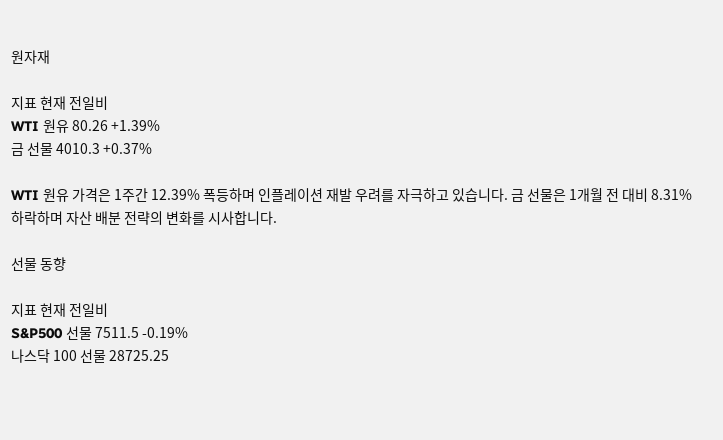원자재

지표 현재 전일비
WTI 원유 80.26 +1.39%
금 선물 4010.3 +0.37%

WTI 원유 가격은 1주간 12.39% 폭등하며 인플레이션 재발 우려를 자극하고 있습니다. 금 선물은 1개월 전 대비 8.31% 하락하며 자산 배분 전략의 변화를 시사합니다.

선물 동향

지표 현재 전일비
S&P500 선물 7511.5 -0.19%
나스닥 100 선물 28725.25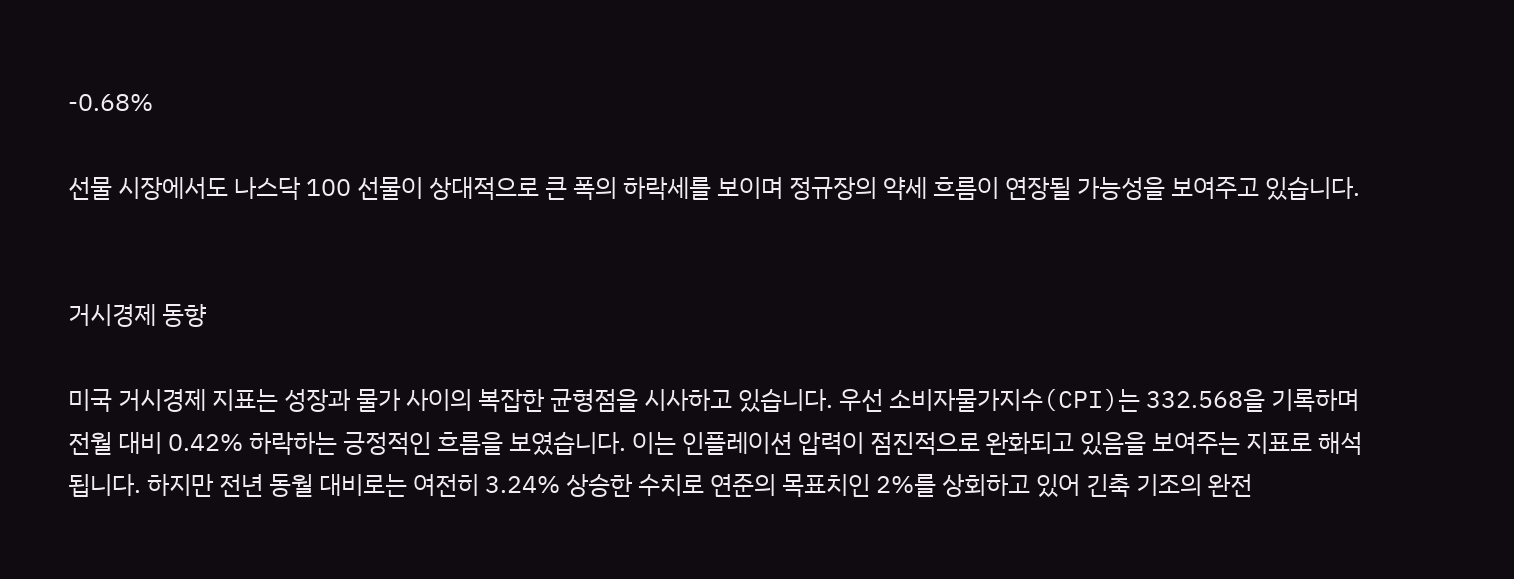-0.68%

선물 시장에서도 나스닥 100 선물이 상대적으로 큰 폭의 하락세를 보이며 정규장의 약세 흐름이 연장될 가능성을 보여주고 있습니다.


거시경제 동향

미국 거시경제 지표는 성장과 물가 사이의 복잡한 균형점을 시사하고 있습니다. 우선 소비자물가지수(CPI)는 332.568을 기록하며 전월 대비 0.42% 하락하는 긍정적인 흐름을 보였습니다. 이는 인플레이션 압력이 점진적으로 완화되고 있음을 보여주는 지표로 해석됩니다. 하지만 전년 동월 대비로는 여전히 3.24% 상승한 수치로 연준의 목표치인 2%를 상회하고 있어 긴축 기조의 완전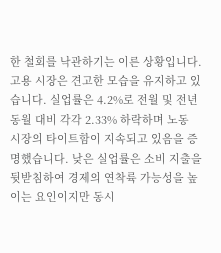한 철회를 낙관하기는 이른 상황입니다. 고용 시장은 견고한 모습을 유지하고 있습니다. 실업률은 4.2%로 전월 및 전년 동월 대비 각각 2.33% 하락하며 노동 시장의 타이트함이 지속되고 있음을 증명했습니다. 낮은 실업률은 소비 지출을 뒷받침하여 경제의 연착륙 가능성을 높이는 요인이지만 동시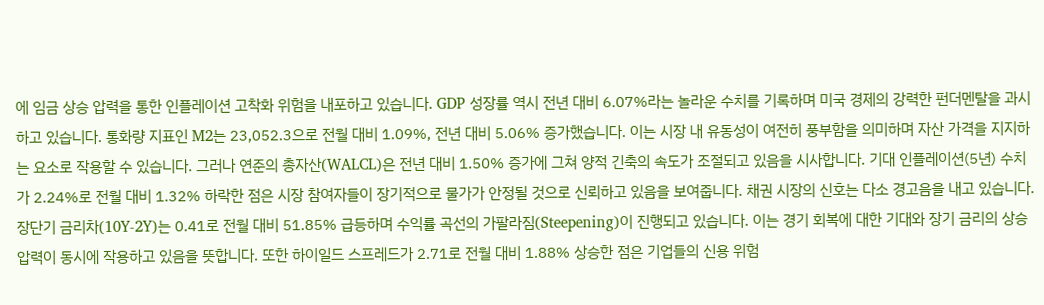에 임금 상승 압력을 통한 인플레이션 고착화 위험을 내포하고 있습니다. GDP 성장률 역시 전년 대비 6.07%라는 놀라운 수치를 기록하며 미국 경제의 강력한 펀더멘탈을 과시하고 있습니다. 통화량 지표인 M2는 23,052.3으로 전월 대비 1.09%, 전년 대비 5.06% 증가했습니다. 이는 시장 내 유동성이 여전히 풍부함을 의미하며 자산 가격을 지지하는 요소로 작용할 수 있습니다. 그러나 연준의 총자산(WALCL)은 전년 대비 1.50% 증가에 그쳐 양적 긴축의 속도가 조절되고 있음을 시사합니다. 기대 인플레이션(5년) 수치가 2.24%로 전월 대비 1.32% 하락한 점은 시장 참여자들이 장기적으로 물가가 안정될 것으로 신뢰하고 있음을 보여줍니다. 채권 시장의 신호는 다소 경고음을 내고 있습니다. 장단기 금리차(10Y-2Y)는 0.41로 전월 대비 51.85% 급등하며 수익률 곡선의 가팔라짐(Steepening)이 진행되고 있습니다. 이는 경기 회복에 대한 기대와 장기 금리의 상승 압력이 동시에 작용하고 있음을 뜻합니다. 또한 하이일드 스프레드가 2.71로 전월 대비 1.88% 상승한 점은 기업들의 신용 위험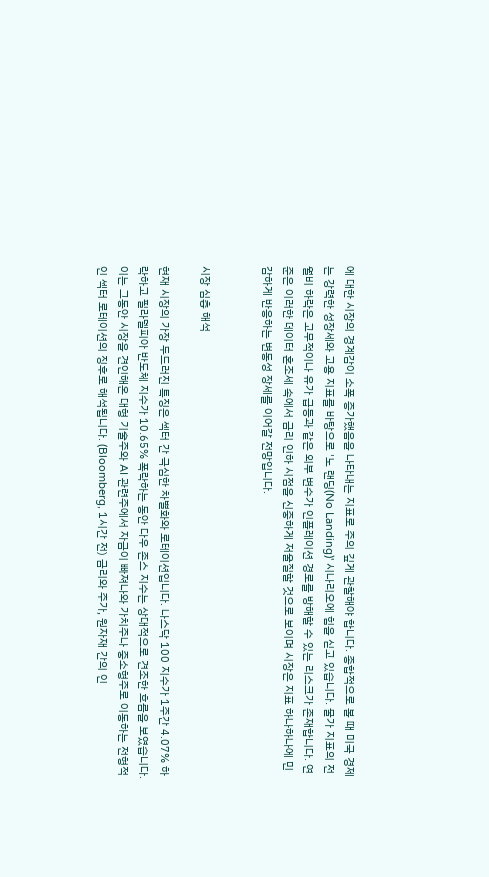에 대한 시장의 경계감이 소폭 증가했음을 나타내는 지표로 주의 깊게 관찰해야 합니다. 종합적으로 볼 때 미국 경제는 강력한 성장세와 고용 지표를 바탕으로 '노 랜딩(No Landing)' 시나리오에 힘을 싣고 있습니다. 물가 지표의 전월비 하락은 고무적이나 유가 급등과 같은 외부 변수가 인플레이션 경로를 방해할 수 있는 리스크가 존재합니다. 연준은 이러한 데이터 혼조세 속에서 금리 인하 시점을 신중하게 저울질할 것으로 보이며 시장은 지표 하나하나에 민감하게 반응하는 변동성 장세를 이어갈 전망입니다.


시장 심층 해석

현재 시장의 가장 두드러진 특징은 섹터 간 극심한 차별화와 로테이션입니다. 나스닥 100 지수가 1주간 4.07% 하락하고 필라델피아 반도체 지수가 10.65% 폭락하는 동안 다우 존스 지수는 상대적으로 견조한 흐름을 보였습니다. 이는 그동안 시장을 견인해온 대형 기술주와 AI 관련주에서 자금이 빠져나와 가치주나 중소형주로 이동하는 전형적인 섹터 로테이션의 징후로 해석됩니다. (Bloomberg, 1시간 전) 금리와 주가, 원자재 간의 인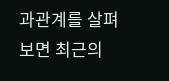과관계를 살펴보면 최근의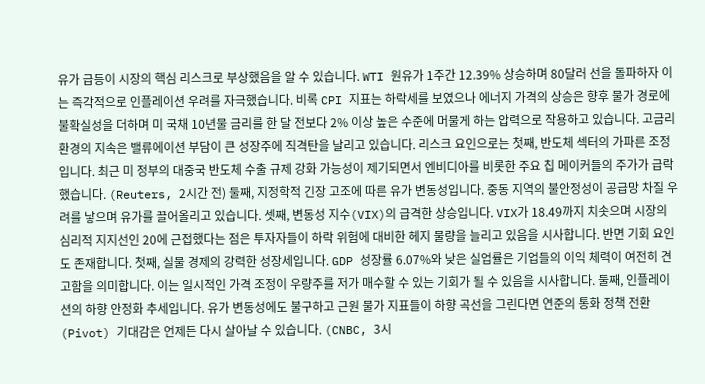유가 급등이 시장의 핵심 리스크로 부상했음을 알 수 있습니다. WTI 원유가 1주간 12.39% 상승하며 80달러 선을 돌파하자 이는 즉각적으로 인플레이션 우려를 자극했습니다. 비록 CPI 지표는 하락세를 보였으나 에너지 가격의 상승은 향후 물가 경로에 불확실성을 더하며 미 국채 10년물 금리를 한 달 전보다 2% 이상 높은 수준에 머물게 하는 압력으로 작용하고 있습니다. 고금리 환경의 지속은 밸류에이션 부담이 큰 성장주에 직격탄을 날리고 있습니다. 리스크 요인으로는 첫째, 반도체 섹터의 가파른 조정입니다. 최근 미 정부의 대중국 반도체 수출 규제 강화 가능성이 제기되면서 엔비디아를 비롯한 주요 칩 메이커들의 주가가 급락했습니다. (Reuters, 2시간 전) 둘째, 지정학적 긴장 고조에 따른 유가 변동성입니다. 중동 지역의 불안정성이 공급망 차질 우려를 낳으며 유가를 끌어올리고 있습니다. 셋째, 변동성 지수(VIX)의 급격한 상승입니다. VIX가 18.49까지 치솟으며 시장의 심리적 지지선인 20에 근접했다는 점은 투자자들이 하락 위험에 대비한 헤지 물량을 늘리고 있음을 시사합니다. 반면 기회 요인도 존재합니다. 첫째, 실물 경제의 강력한 성장세입니다. GDP 성장률 6.07%와 낮은 실업률은 기업들의 이익 체력이 여전히 견고함을 의미합니다. 이는 일시적인 가격 조정이 우량주를 저가 매수할 수 있는 기회가 될 수 있음을 시사합니다. 둘째, 인플레이션의 하향 안정화 추세입니다. 유가 변동성에도 불구하고 근원 물가 지표들이 하향 곡선을 그린다면 연준의 통화 정책 전환(Pivot) 기대감은 언제든 다시 살아날 수 있습니다. (CNBC, 3시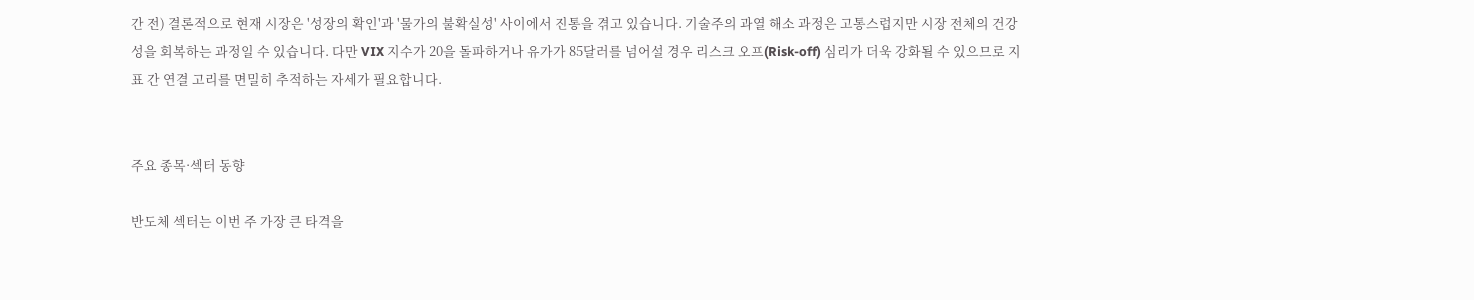간 전) 결론적으로 현재 시장은 '성장의 확인'과 '물가의 불확실성' 사이에서 진통을 겪고 있습니다. 기술주의 과열 해소 과정은 고통스럽지만 시장 전체의 건강성을 회복하는 과정일 수 있습니다. 다만 VIX 지수가 20을 돌파하거나 유가가 85달러를 넘어설 경우 리스크 오프(Risk-off) 심리가 더욱 강화될 수 있으므로 지표 간 연결 고리를 면밀히 추적하는 자세가 필요합니다.


주요 종목·섹터 동향

반도체 섹터는 이번 주 가장 큰 타격을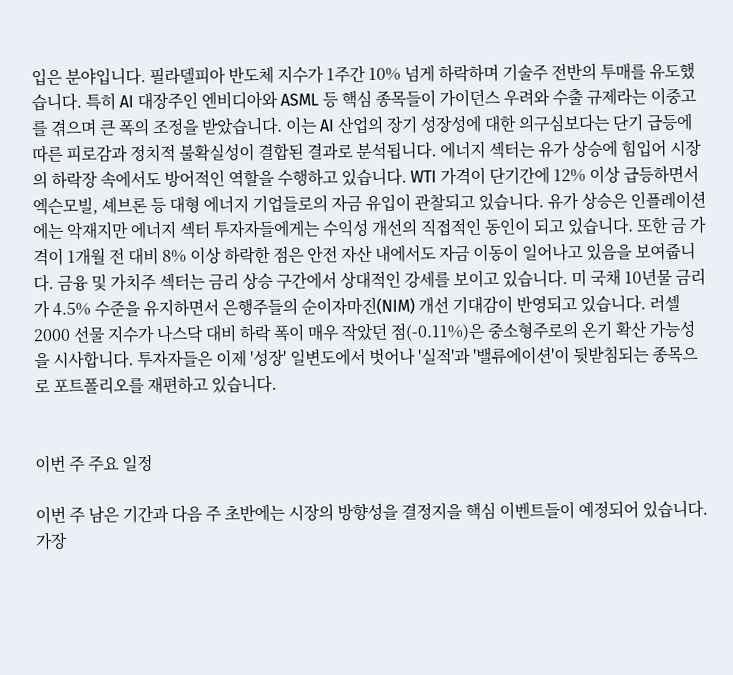입은 분야입니다. 필라델피아 반도체 지수가 1주간 10% 넘게 하락하며 기술주 전반의 투매를 유도했습니다. 특히 AI 대장주인 엔비디아와 ASML 등 핵심 종목들이 가이던스 우려와 수출 규제라는 이중고를 겪으며 큰 폭의 조정을 받았습니다. 이는 AI 산업의 장기 성장성에 대한 의구심보다는 단기 급등에 따른 피로감과 정치적 불확실성이 결합된 결과로 분석됩니다. 에너지 섹터는 유가 상승에 힘입어 시장의 하락장 속에서도 방어적인 역할을 수행하고 있습니다. WTI 가격이 단기간에 12% 이상 급등하면서 엑슨모빌, 셰브론 등 대형 에너지 기업들로의 자금 유입이 관찰되고 있습니다. 유가 상승은 인플레이션에는 악재지만 에너지 섹터 투자자들에게는 수익성 개선의 직접적인 동인이 되고 있습니다. 또한 금 가격이 1개월 전 대비 8% 이상 하락한 점은 안전 자산 내에서도 자금 이동이 일어나고 있음을 보여줍니다. 금융 및 가치주 섹터는 금리 상승 구간에서 상대적인 강세를 보이고 있습니다. 미 국채 10년물 금리가 4.5% 수준을 유지하면서 은행주들의 순이자마진(NIM) 개선 기대감이 반영되고 있습니다. 러셀 2000 선물 지수가 나스닥 대비 하락 폭이 매우 작았던 점(-0.11%)은 중소형주로의 온기 확산 가능성을 시사합니다. 투자자들은 이제 '성장' 일변도에서 벗어나 '실적'과 '밸류에이션'이 뒷받침되는 종목으로 포트폴리오를 재편하고 있습니다.


이번 주 주요 일정

이번 주 남은 기간과 다음 주 초반에는 시장의 방향성을 결정지을 핵심 이벤트들이 예정되어 있습니다. 가장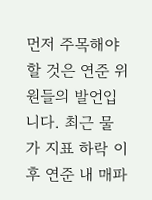먼저 주목해야 할 것은 연준 위원들의 발언입니다. 최근 물가 지표 하락 이후 연준 내 매파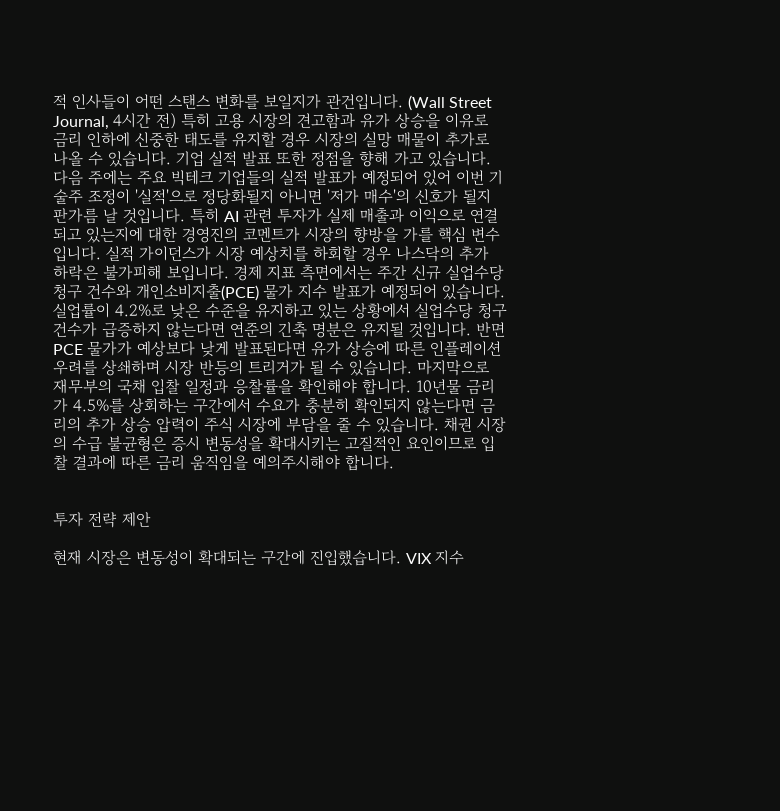적 인사들이 어떤 스탠스 변화를 보일지가 관건입니다. (Wall Street Journal, 4시간 전) 특히 고용 시장의 견고함과 유가 상승을 이유로 금리 인하에 신중한 태도를 유지할 경우 시장의 실망 매물이 추가로 나올 수 있습니다. 기업 실적 발표 또한 정점을 향해 가고 있습니다. 다음 주에는 주요 빅테크 기업들의 실적 발표가 예정되어 있어 이번 기술주 조정이 '실적'으로 정당화될지 아니면 '저가 매수'의 신호가 될지 판가름 날 것입니다. 특히 AI 관련 투자가 실제 매출과 이익으로 연결되고 있는지에 대한 경영진의 코멘트가 시장의 향방을 가를 핵심 변수입니다. 실적 가이던스가 시장 예상치를 하회할 경우 나스닥의 추가 하락은 불가피해 보입니다. 경제 지표 측면에서는 주간 신규 실업수당 청구 건수와 개인소비지출(PCE) 물가 지수 발표가 예정되어 있습니다. 실업률이 4.2%로 낮은 수준을 유지하고 있는 상황에서 실업수당 청구 건수가 급증하지 않는다면 연준의 긴축 명분은 유지될 것입니다. 반면 PCE 물가가 예상보다 낮게 발표된다면 유가 상승에 따른 인플레이션 우려를 상쇄하며 시장 반등의 트리거가 될 수 있습니다. 마지막으로 재무부의 국채 입찰 일정과 응찰률을 확인해야 합니다. 10년물 금리가 4.5%를 상회하는 구간에서 수요가 충분히 확인되지 않는다면 금리의 추가 상승 압력이 주식 시장에 부담을 줄 수 있습니다. 채권 시장의 수급 불균형은 증시 변동성을 확대시키는 고질적인 요인이므로 입찰 결과에 따른 금리 움직임을 예의주시해야 합니다.


투자 전략 제안

현재 시장은 변동성이 확대되는 구간에 진입했습니다. VIX 지수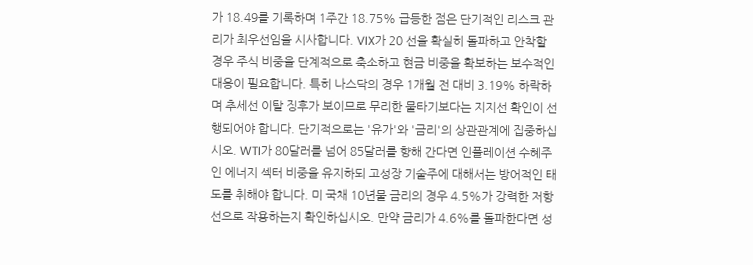가 18.49를 기록하며 1주간 18.75% 급등한 점은 단기적인 리스크 관리가 최우선임을 시사합니다. VIX가 20 선을 확실히 돌파하고 안착할 경우 주식 비중을 단계적으로 축소하고 현금 비중을 확보하는 보수적인 대응이 필요합니다. 특히 나스닥의 경우 1개월 전 대비 3.19% 하락하며 추세선 이탈 징후가 보이므로 무리한 물타기보다는 지지선 확인이 선행되어야 합니다. 단기적으로는 '유가'와 '금리'의 상관관계에 집중하십시오. WTI가 80달러를 넘어 85달러를 향해 간다면 인플레이션 수혜주인 에너지 섹터 비중을 유지하되 고성장 기술주에 대해서는 방어적인 태도를 취해야 합니다. 미 국채 10년물 금리의 경우 4.5%가 강력한 저항선으로 작용하는지 확인하십시오. 만약 금리가 4.6%를 돌파한다면 성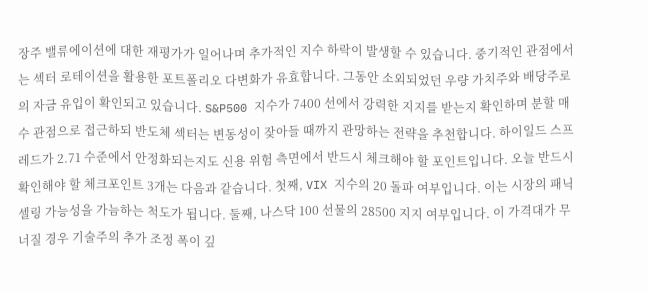장주 밸류에이션에 대한 재평가가 일어나며 추가적인 지수 하락이 발생할 수 있습니다. 중기적인 관점에서는 섹터 로테이션을 활용한 포트폴리오 다변화가 유효합니다. 그동안 소외되었던 우량 가치주와 배당주로의 자금 유입이 확인되고 있습니다. S&P500 지수가 7400 선에서 강력한 지지를 받는지 확인하며 분할 매수 관점으로 접근하되 반도체 섹터는 변동성이 잦아들 때까지 관망하는 전략을 추천합니다. 하이일드 스프레드가 2.71 수준에서 안정화되는지도 신용 위험 측면에서 반드시 체크해야 할 포인트입니다. 오늘 반드시 확인해야 할 체크포인트 3개는 다음과 같습니다. 첫째, VIX 지수의 20 돌파 여부입니다. 이는 시장의 패닉 셀링 가능성을 가늠하는 척도가 됩니다. 둘째, 나스닥 100 선물의 28500 지지 여부입니다. 이 가격대가 무너질 경우 기술주의 추가 조정 폭이 깊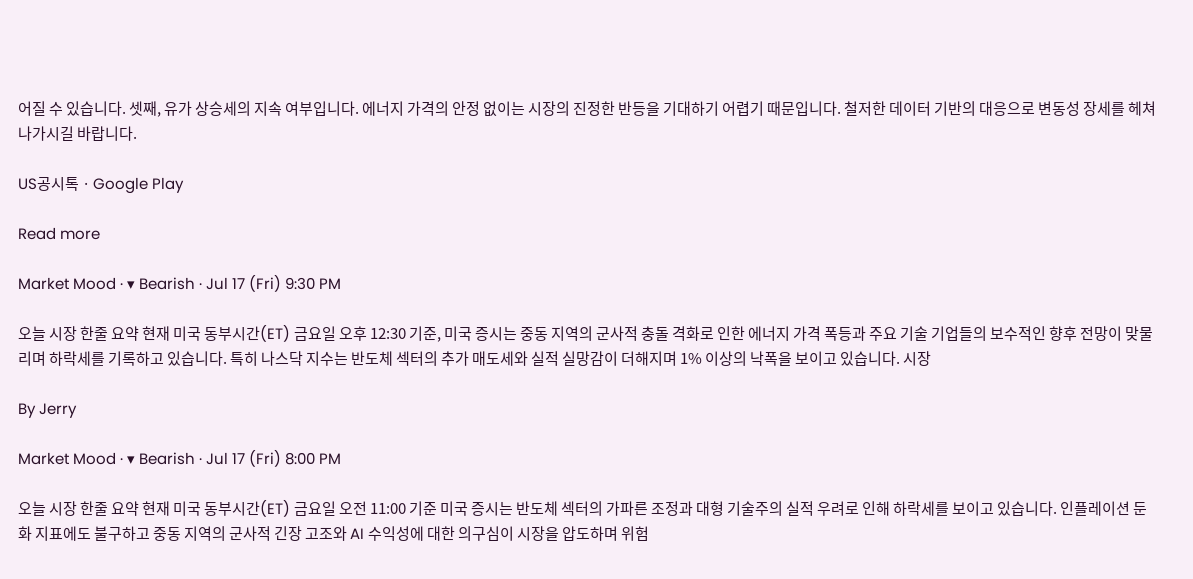어질 수 있습니다. 셋째, 유가 상승세의 지속 여부입니다. 에너지 가격의 안정 없이는 시장의 진정한 반등을 기대하기 어렵기 때문입니다. 철저한 데이터 기반의 대응으로 변동성 장세를 헤쳐나가시길 바랍니다.

US공시톡 · Google Play

Read more

Market Mood · ▾ Bearish · Jul 17 (Fri) 9:30 PM

오늘 시장 한줄 요약 현재 미국 동부시간(ET) 금요일 오후 12:30 기준, 미국 증시는 중동 지역의 군사적 충돌 격화로 인한 에너지 가격 폭등과 주요 기술 기업들의 보수적인 향후 전망이 맞물리며 하락세를 기록하고 있습니다. 특히 나스닥 지수는 반도체 섹터의 추가 매도세와 실적 실망감이 더해지며 1% 이상의 낙폭을 보이고 있습니다. 시장

By Jerry

Market Mood · ▾ Bearish · Jul 17 (Fri) 8:00 PM

오늘 시장 한줄 요약 현재 미국 동부시간(ET) 금요일 오전 11:00 기준 미국 증시는 반도체 섹터의 가파른 조정과 대형 기술주의 실적 우려로 인해 하락세를 보이고 있습니다. 인플레이션 둔화 지표에도 불구하고 중동 지역의 군사적 긴장 고조와 AI 수익성에 대한 의구심이 시장을 압도하며 위험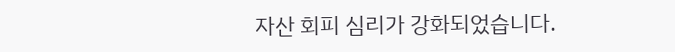자산 회피 심리가 강화되었습니다.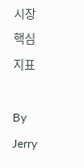시장 핵심 지표

By Jerry